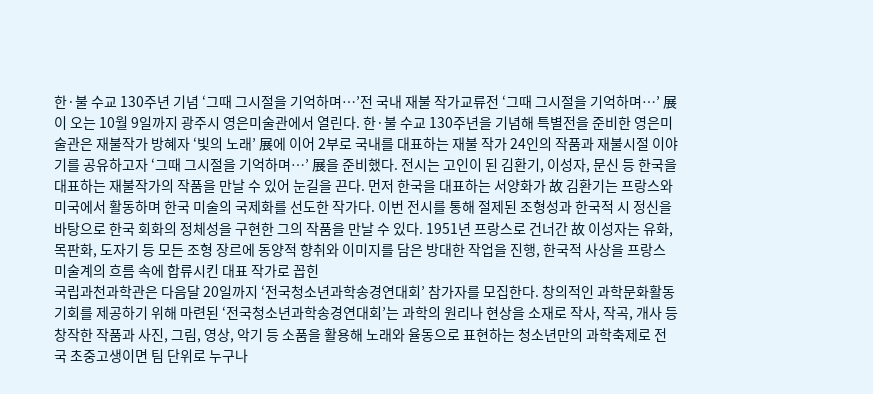한·불 수교 130주년 기념 ‘그때 그시절을 기억하며…’전 국내 재불 작가교류전 ‘그때 그시절을 기억하며…’ 展이 오는 10월 9일까지 광주시 영은미술관에서 열린다. 한·불 수교 130주년을 기념해 특별전을 준비한 영은미술관은 재불작가 방혜자 ‘빛의 노래’ 展에 이어 2부로 국내를 대표하는 재불 작가 24인의 작품과 재불시절 이야기를 공유하고자 ‘그때 그시절을 기억하며…’ 展을 준비했다. 전시는 고인이 된 김환기, 이성자, 문신 등 한국을 대표하는 재불작가의 작품을 만날 수 있어 눈길을 끈다. 먼저 한국을 대표하는 서양화가 故 김환기는 프랑스와 미국에서 활동하며 한국 미술의 국제화를 선도한 작가다. 이번 전시를 통해 절제된 조형성과 한국적 시 정신을 바탕으로 한국 회화의 정체성을 구현한 그의 작품을 만날 수 있다. 1951년 프랑스로 건너간 故 이성자는 유화, 목판화, 도자기 등 모든 조형 장르에 동양적 향취와 이미지를 담은 방대한 작업을 진행, 한국적 사상을 프랑스 미술계의 흐름 속에 합류시킨 대표 작가로 꼽힌
국립과천과학관은 다음달 20일까지 ‘전국청소년과학송경연대회’ 참가자를 모집한다. 창의적인 과학문화활동 기회를 제공하기 위해 마련된 ‘전국청소년과학송경연대회’는 과학의 원리나 현상을 소재로 작사, 작곡, 개사 등 창작한 작품과 사진, 그림, 영상, 악기 등 소품을 활용해 노래와 율동으로 표현하는 청소년만의 과학축제로 전국 초중고생이면 팀 단위로 누구나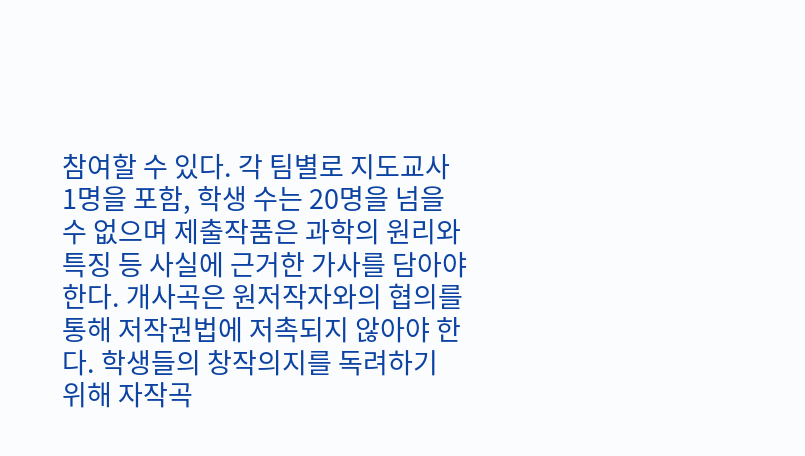참여할 수 있다. 각 팀별로 지도교사 1명을 포함, 학생 수는 20명을 넘을 수 없으며 제출작품은 과학의 원리와 특징 등 사실에 근거한 가사를 담아야 한다. 개사곡은 원저작자와의 협의를 통해 저작권법에 저촉되지 않아야 한다. 학생들의 창작의지를 독려하기 위해 자작곡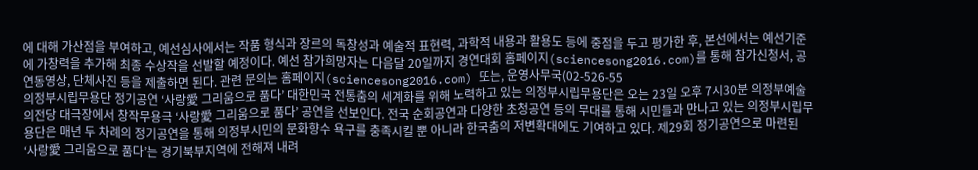에 대해 가산점을 부여하고, 예선심사에서는 작품 형식과 장르의 독창성과 예술적 표현력, 과학적 내용과 활용도 등에 중점을 두고 평가한 후, 본선에서는 예선기준에 가창력을 추가해 최종 수상작을 선발할 예정이다. 예선 참가희망자는 다음달 20일까지 경연대회 홈페이지(sciencesong2016.com)를 통해 참가신청서, 공연동영상, 단체사진 등을 제출하면 된다. 관련 문의는 홈페이지(sciencesong2016.com) 또는, 운영사무국(02-526-55
의정부시립무용단 정기공연 ‘사랑愛 그리움으로 품다’ 대한민국 전통춤의 세계화를 위해 노력하고 있는 의정부시립무용단은 오는 23일 오후 7시30분 의정부예술의전당 대극장에서 창작무용극 ‘사랑愛 그리움으로 품다’ 공연을 선보인다. 전국 순회공연과 다양한 초청공연 등의 무대를 통해 시민들과 만나고 있는 의정부시립무용단은 매년 두 차례의 정기공연을 통해 의정부시민의 문화향수 욕구를 충족시킬 뿐 아니라 한국춤의 저변확대에도 기여하고 있다. 제29회 정기공연으로 마련된 ‘사랑愛 그리움으로 품다’는 경기북부지역에 전해져 내려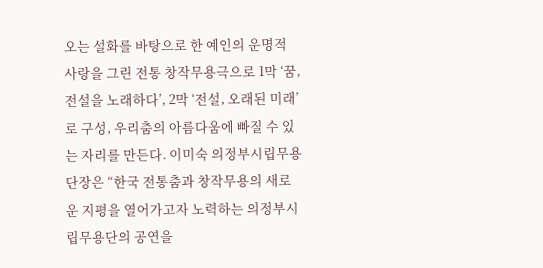오는 설화를 바탕으로 한 예인의 운명적 사랑을 그린 전통 창작무용극으로 1막 ‘꿈, 전설을 노래하다’, 2막 ‘전설, 오래된 미래’로 구성, 우리춤의 아름다움에 빠질 수 있는 자리를 만든다. 이미숙 의정부시립무용단장은 “한국 전통춤과 창작무용의 새로운 지평을 열어가고자 노력하는 의정부시립무용단의 공연을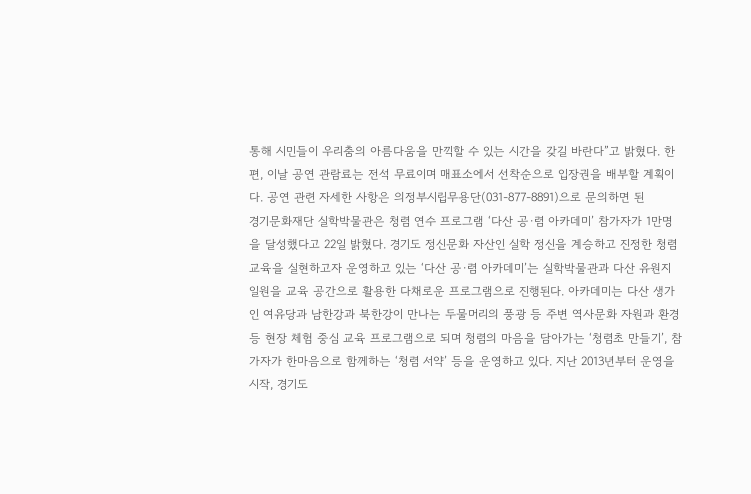통해 시민들이 우리춤의 아름다움을 만끽할 수 있는 시간을 갖길 바란다”고 밝혔다. 한편, 이날 공연 관람료는 전석 무료이며 매표소에서 선착순으로 입장권을 배부할 계획이다. 공연 관련 자세한 사항은 의정부시립무용단(031-877-8891)으로 문의하면 된
경기문화재단 실학박물관은 청렴 연수 프로그램 ‘다산 공·렴 아카데미’ 참가자가 1만명을 달성했다고 22일 밝혔다. 경기도 정신문화 자산인 실학 정신을 계승하고 진정한 청렴교육을 실현하고자 운영하고 있는 ‘다산 공·렴 아카데미’는 실학박물관과 다산 유원지 일원을 교육 공간으로 활용한 다채로운 프로그램으로 진행된다. 아카데미는 다산 생가인 여유당과 남한강과 북한강이 만나는 두물머리의 풍광 등 주변 역사문화 자원과 환경 등 현장 체험 중심 교육 프로그램으로 되며 청렴의 마음을 담아가는 ‘청렴초 만들기’, 참가자가 한마음으로 함께하는 ‘청렴 서약’ 등을 운영하고 있다. 지난 2013년부터 운영을 시작, 경기도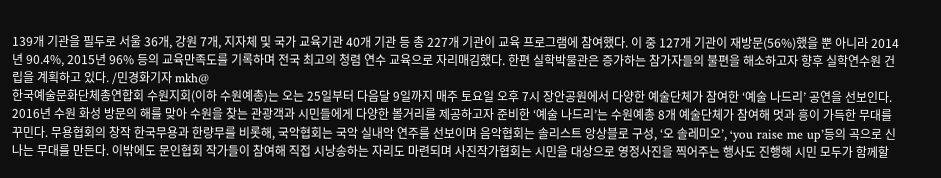139개 기관을 필두로 서울 36개, 강원 7개, 지자체 및 국가 교육기관 40개 기관 등 총 227개 기관이 교육 프로그램에 참여했다. 이 중 127개 기관이 재방문(56%)했을 뿐 아니라 2014년 90.4%, 2015년 96% 등의 교육만족도를 기록하며 전국 최고의 청렴 연수 교육으로 자리매김했다. 한편 실학박물관은 증가하는 참가자들의 불편을 해소하고자 향후 실학연수원 건립을 계획하고 있다. /민경화기자 mkh@
한국예술문화단체총연합회 수원지회(이하 수원예총)는 오는 25일부터 다음달 9일까지 매주 토요일 오후 7시 장안공원에서 다양한 예술단체가 참여한 ‘예술 나드리’ 공연을 선보인다. 2016년 수원 화성 방문의 해를 맞아 수원을 찾는 관광객과 시민들에게 다양한 볼거리를 제공하고자 준비한 ‘예술 나드리’는 수원예총 8개 예술단체가 참여해 멋과 흥이 가득한 무대를 꾸민다. 무용협회의 창작 한국무용과 한량무를 비롯해, 국악협회는 국악 실내악 연주를 선보이며 음악협회는 솔리스트 앙상블로 구성, ‘오 솔레미오’, ‘you raise me up’등의 곡으로 신나는 무대를 만든다. 이밖에도 문인협회 작가들이 참여해 직접 시낭송하는 자리도 마련되며 사진작가협회는 시민을 대상으로 영정사진을 찍어주는 행사도 진행해 시민 모두가 함께할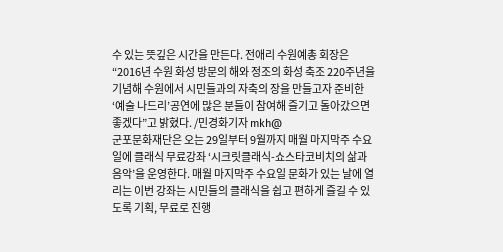수 있는 뜻깊은 시간을 만든다. 전애리 수원예총 회장은 “2016년 수원 화성 방문의 해와 정조의 화성 축조 220주년을 기념해 수원에서 시민들과의 자축의 장을 만들고자 준비한 ‘예술 나드리’공연에 많은 분들이 참여해 즐기고 돌아갔으면 좋겠다”고 밝혔다. /민경화기자 mkh@
군포문화재단은 오는 29일부터 9월까지 매월 마지막주 수요일에 클래식 무료강좌 ‘시크릿클래식-쇼스타코비치의 삶과 음악’을 운영한다. 매월 마지막주 수요일 문화가 있는 날에 열리는 이번 강좌는 시민들의 클래식을 쉽고 편하게 즐길 수 있도록 기획, 무료로 진행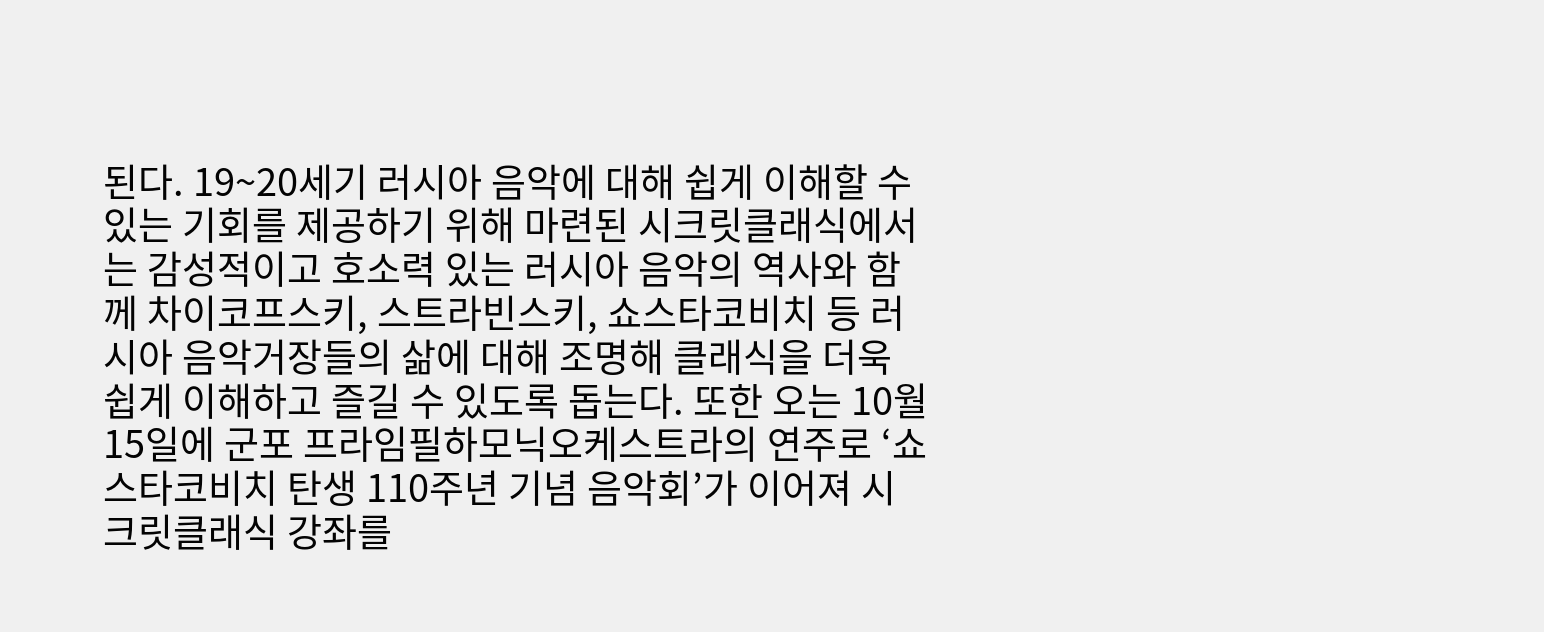된다. 19~20세기 러시아 음악에 대해 쉽게 이해할 수 있는 기회를 제공하기 위해 마련된 시크릿클래식에서는 감성적이고 호소력 있는 러시아 음악의 역사와 함께 차이코프스키, 스트라빈스키, 쇼스타코비치 등 러시아 음악거장들의 삶에 대해 조명해 클래식을 더욱 쉽게 이해하고 즐길 수 있도록 돕는다. 또한 오는 10월 15일에 군포 프라임필하모닉오케스트라의 연주로 ‘쇼스타코비치 탄생 110주년 기념 음악회’가 이어져 시크릿클래식 강좌를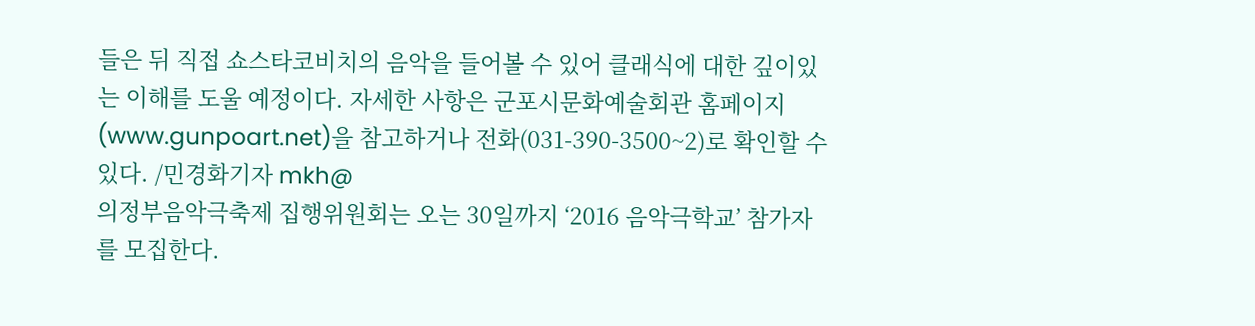들은 뒤 직접 쇼스타코비치의 음악을 들어볼 수 있어 클래식에 대한 깊이있는 이해를 도울 예정이다. 자세한 사항은 군포시문화예술회관 홈페이지(www.gunpoart.net)을 참고하거나 전화(031-390-3500~2)로 확인할 수 있다. /민경화기자 mkh@
의정부음악극축제 집행위원회는 오는 30일까지 ‘2016 음악극학교’ 참가자를 모집한다.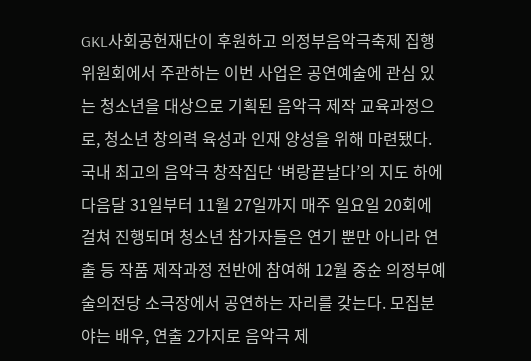GKL사회공헌재단이 후원하고 의정부음악극축제 집행위원회에서 주관하는 이번 사업은 공연예술에 관심 있는 청소년을 대상으로 기획된 음악극 제작 교육과정으로, 청소년 창의력 육성과 인재 양성을 위해 마련됐다. 국내 최고의 음악극 창작집단 ‘벼랑끝날다’의 지도 하에 다음달 31일부터 11월 27일까지 매주 일요일 20회에 걸쳐 진행되며 청소년 참가자들은 연기 뿐만 아니라 연출 등 작품 제작과정 전반에 참여해 12월 중순 의정부예술의전당 소극장에서 공연하는 자리를 갖는다. 모집분야는 배우, 연출 2가지로 음악극 제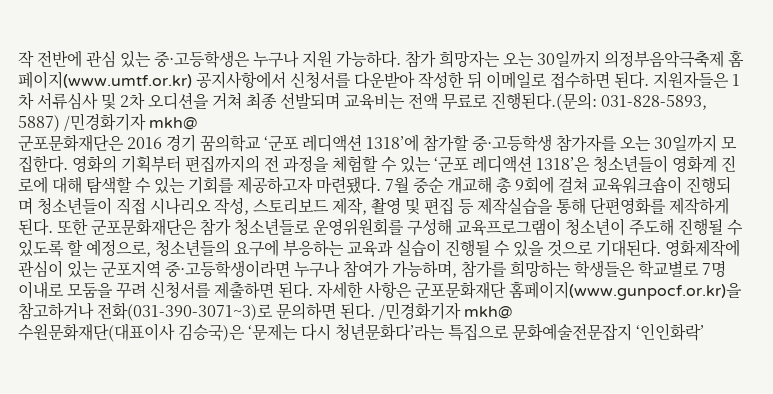작 전반에 관심 있는 중·고등학생은 누구나 지원 가능하다. 참가 희망자는 오는 30일까지 의정부음악극축제 홈페이지(www.umtf.or.kr) 공지사항에서 신청서를 다운받아 작성한 뒤 이메일로 접수하면 된다. 지원자들은 1차 서류심사 및 2차 오디션을 거쳐 최종 선발되며 교육비는 전액 무료로 진행된다.(문의: 031-828-5893, 5887) /민경화기자 mkh@
군포문화재단은 2016 경기 꿈의학교 ‘군포 레디액션 1318’에 참가할 중·고등학생 참가자를 오는 30일까지 모집한다. 영화의 기획부터 편집까지의 전 과정을 체험할 수 있는 ‘군포 레디액션 1318’은 청소년들이 영화계 진로에 대해 탐색할 수 있는 기회를 제공하고자 마련됐다. 7월 중순 개교해 총 9회에 걸쳐 교육워크숍이 진행되며 청소년들이 직접 시나리오 작성, 스토리보드 제작, 촬영 및 편집 등 제작실습을 통해 단편영화를 제작하게 된다. 또한 군포문화재단은 참가 청소년들로 운영위원회를 구성해 교육프로그램이 청소년이 주도해 진행될 수 있도록 할 예정으로, 청소년들의 요구에 부응하는 교육과 실습이 진행될 수 있을 것으로 기대된다. 영화제작에 관심이 있는 군포지역 중·고등학생이라면 누구나 참여가 가능하며, 참가를 희망하는 학생들은 학교별로 7명 이내로 모둠을 꾸려 신청서를 제출하면 된다. 자세한 사항은 군포문화재단 홈페이지(www.gunpocf.or.kr)을 참고하거나 전화(031-390-3071~3)로 문의하면 된다. /민경화기자 mkh@
수원문화재단(대표이사 김승국)은 ‘문제는 다시 청년문화다’라는 특집으로 문화예술전문잡지 ‘인인화락’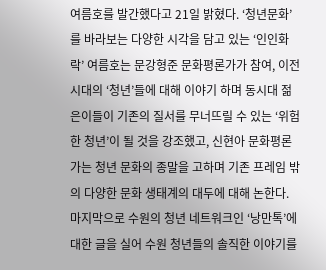여름호를 발간했다고 21일 밝혔다. ‘청년문화’를 바라보는 다양한 시각을 담고 있는 ‘인인화락’ 여름호는 문강형준 문화평론가가 참여, 이전 시대의 ‘청년’들에 대해 이야기 하며 동시대 젊은이들이 기존의 질서를 무너뜨릴 수 있는 ‘위험한 청년’이 될 것을 강조했고, 신현아 문화평론가는 청년 문화의 종말을 고하며 기존 프레임 밖의 다양한 문화 생태계의 대두에 대해 논한다. 마지막으로 수원의 청년 네트워크인 ‘낭만톡’에 대한 글을 실어 수원 청년들의 솔직한 이야기를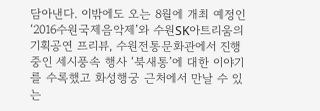담아낸다. 이밖에도 오는 8월에 개최 예정인 ‘2016수원국제음악제’와 수원SK아트리움의 기획공연 프리뷰, 수원전통문화관에서 진행 중인 세시풍속 행사 ‘북새통’에 대한 이야기를 수록했고 화성행궁 근처에서 만날 수 있는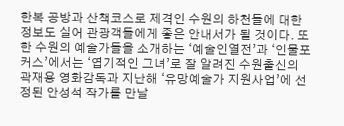한복 공방과 산책코스로 제격인 수원의 하천들에 대한 정보도 실어 관광객들에게 좋은 안내서가 될 것이다. 또한 수원의 예술가들을 소개하는 ‘예술인열전’과 ‘인물포커스’에서는 ‘엽기적인 그녀’로 잘 알려진 수원출신의 곽재용 영화감독과 지난해 ‘유망예술가 지원사업’에 선정된 안성석 작가를 만날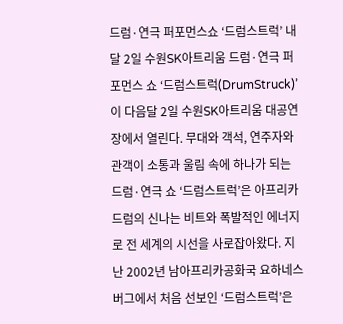드럼·연극 퍼포먼스쇼 ‘드럼스트럭’ 내달 2일 수원SK아트리움 드럼·연극 퍼포먼스 쇼 ‘드럼스트럭(DrumStruck)’이 다음달 2일 수원SK아트리움 대공연장에서 열린다. 무대와 객석, 연주자와 관객이 소통과 울림 속에 하나가 되는 드럼·연극 쇼 ‘드럼스트럭’은 아프리카 드럼의 신나는 비트와 폭발적인 에너지로 전 세계의 시선을 사로잡아왔다. 지난 2002년 남아프리카공화국 요하네스버그에서 처음 선보인 ‘드럼스트럭’은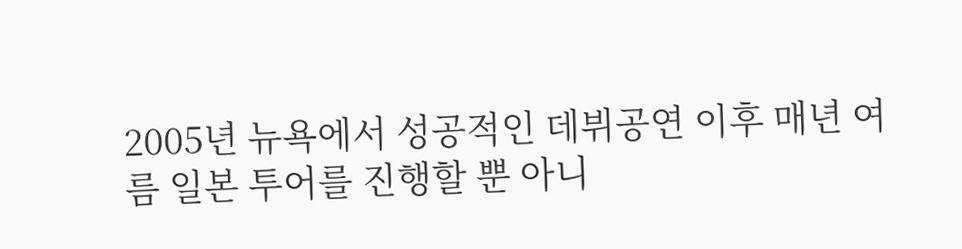2005년 뉴욕에서 성공적인 데뷔공연 이후 매년 여름 일본 투어를 진행할 뿐 아니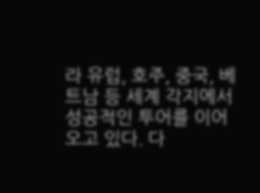라 유럽, 호주, 중국, 베트남 등 세계 각지에서 성공적인 투어를 이어오고 있다. 다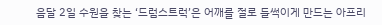음달 2일 수원을 찾는 ‘드럼스트럭’은 어깨를 절로 들썩이게 만드는 아프리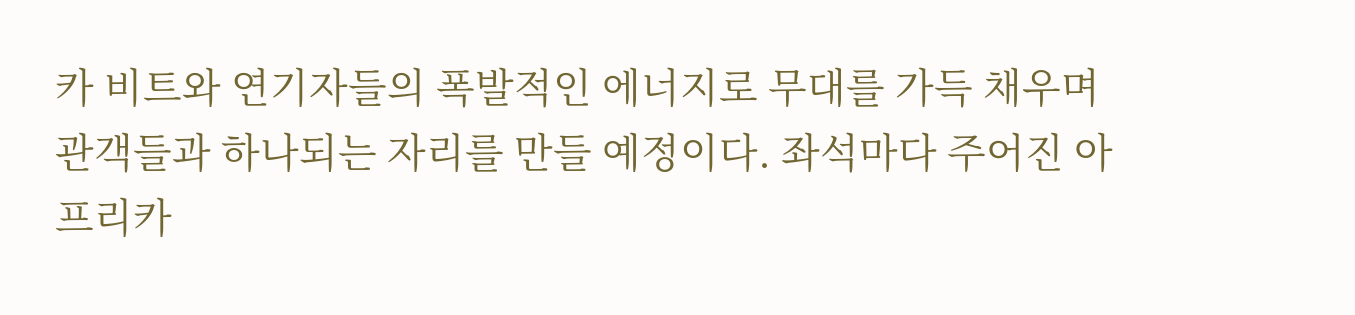카 비트와 연기자들의 폭발적인 에너지로 무대를 가득 채우며 관객들과 하나되는 자리를 만들 예정이다. 좌석마다 주어진 아프리카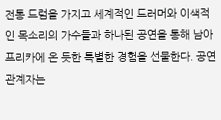전통 드럼을 가지고 세계적인 드러머와 이색적인 목소리의 가수들과 하나된 공연을 통해 남아프리카에 온 듯한 특별한 경험을 선물한다. 공연 관계자는